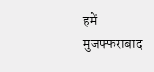हमें मुजफ्फराबाद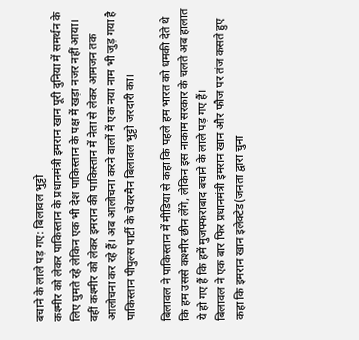बचाने के लाले पड़ गए: बिलावल भुट्टो
कश्मीर को लेकर पाकिस्तान के प्रधानमंत्री इमरान खान पूरी दुनिया में समर्थन के लिए घुमते रहे लेकिन एक भी देश पाकिस्तान के पक्ष में खड़ा नजर नहीं आया। वहीं कश्मीर को लेकर इमरान की पाकिस्तान में नेता से लेकर आमजन तक आलोचना कर रहे हैं। अब आलोचना करने वालों में एक नया नाम भी जुड़ गया है पाकिस्तान पीपुल्स पार्टी के चेयरमैन बिलावल भुट्टो जरदारी का।

बिलावल ने पाकिस्तान में मीडिया से कहा कि पहले हम भारत को धमकी देते थे कि हम उससे कश्मीर छीन लेंगे, लेकिन इस नाकाम सरकार के चलते अब हालात ये हो गए हैं कि हमें मुजफ्फराबाद बचाने के लाले पड़ गए हैं।
बिलावल ने एक बार फिर प्रधानमंत्री इमरान खान और फौज पर तंज कसते हुए कहा कि इमरान खान इलेक्टेड(जनता द्वारा चुना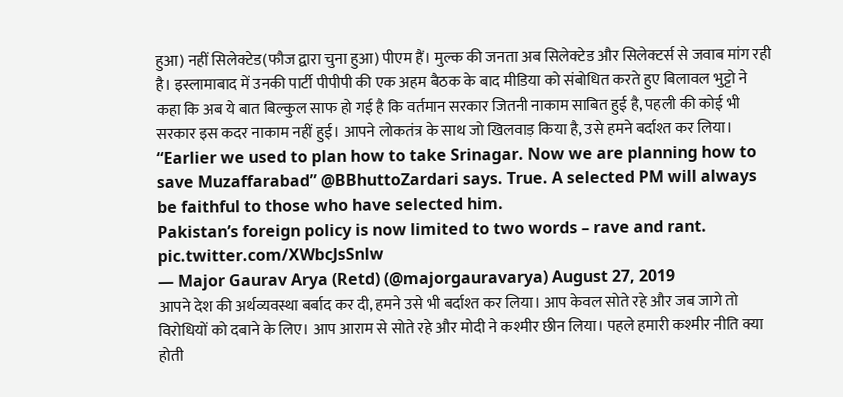हुआ) नहीं सिलेक्टेड(फौज द्वारा चुना हुआ) पीएम हैं। मुल्क की जनता अब सिलेक्टेड और सिलेक्टर्स से जवाब मांग रही है। इस्लामाबाद में उनकी पार्टी पीपीपी की एक अहम बैठक के बाद मीडिया को संबोधित करते हुए बिलावल भुट्टो ने कहा कि अब ये बात बिल्कुल साफ हो गई है कि वर्तमान सरकार जितनी नाकाम साबित हुई है, पहली की कोई भी सरकार इस कदर नाकाम नहीं हुई। आपने लोकतंत्र के साथ जो खिलवाड़ किया है, उसे हमने बर्दाश्त कर लिया।
“Earlier we used to plan how to take Srinagar. Now we are planning how to save Muzaffarabad” @BBhuttoZardari says. True. A selected PM will always be faithful to those who have selected him.
Pakistan’s foreign policy is now limited to two words – rave and rant. pic.twitter.com/XWbcJsSnlw
— Major Gaurav Arya (Retd) (@majorgauravarya) August 27, 2019
आपने देश की अर्थव्यवस्था बर्बाद कर दी, हमने उसे भी बर्दाश्त कर लिया। आप केवल सोते रहे और जब जागे तो विरोधियों को दबाने के लिए। आप आराम से सोते रहे और मोदी ने कश्मीर छीन लिया। पहले हमारी कश्मीर नीति क्या होती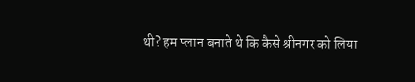थी? हम प्लान बनाते थे कि कैसे श्रीनगर को लिया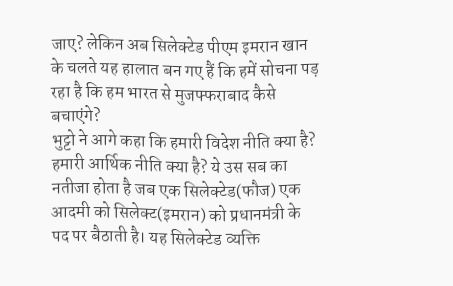जाए? लेकिन अब सिलेक्टेड पीएम इमरान खान के चलते यह हालात बन गए हैं कि हमें सोचना पड़ रहा है कि हम भारत से मुजफ्फराबाद कैसे बचाएंगे?
भुट्टो ने आगे कहा कि हमारी विदेश नीति क्या है? हमारी आर्थिक नीति क्या है? ये उस सब का नतीजा होता है जब एक सिलेक्टेड(फौज) एक आदमी को सिलेक्ट(इमरान) को प्रधानमंत्री के पद पर बैठाती है। यह सिलेक्टेड व्यक्ति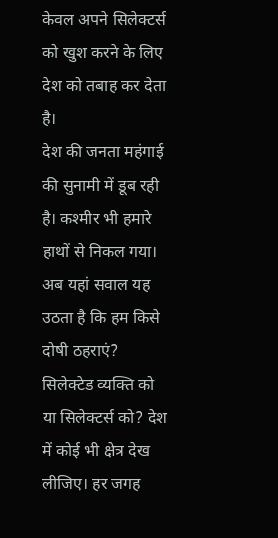केवल अपने सिलेक्टर्स को खुश करने के लिए देश को तबाह कर देता है।
देश की जनता महंगाई की सुनामी में डूब रही है। कश्मीर भी हमारे हाथों से निकल गया। अब यहां सवाल यह उठता है कि हम किसे दोषी ठहराएं? सिलेक्टेड व्यक्ति को या सिलेक्टर्स को? देश में कोई भी क्षेत्र देख लीजिए। हर जगह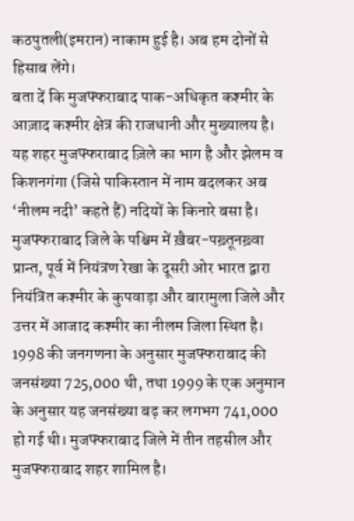कठपुतली(इमरान) नाकाम हुई है। अब हम दोनों से हिसाब लेंगे।
बता दें कि मुजफ्फराबाद पाक-अधिकृत कश्मीर के आज़ाद कश्मीर क्षेत्र की राजधानी और मुख्यालय है। यह शहर मुजफ्फराबाद ज़िले का भाग है और झेलम व किशनगंगा (जिसे पाकिस्तान में नाम बदलकर अब ‘नीलम नदी’ कहते हैं) नदियों के किनारे बसा है।
मुजफ्फराबाद जिले के पश्चिम में ख़ैबर-पख़्तूनख़्वा प्रान्त, पूर्व में नियंत्रण रेखा के दूसरी ओर भारत द्वारा नियंत्रित कश्मीर के कुपवाड़ा और बारामुला जिले और उत्तर में आजाद कश्मीर का नीलम जिला स्थित है।
1998 की जनगणना के अनुसार मुजफ्फराबाद की जनसंख्या 725,000 थी, तथा 1999 के एक अनुमान के अनुसार यह जनसंख्या बढ़ कर लगभग 741,000 हो गई थी। मुजफ्फराबाद जिले में तीन तहसील और मुजफ्फराबाद शहर शामिल है।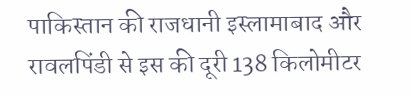पाकिस्तान की राजधानी इस्लामाबाद और रावलपिंडी से इस की दूरी 138 किलोमीटर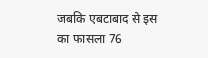जबकि एबटाबाद से इस का फासला 76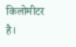किलोमीटर है।